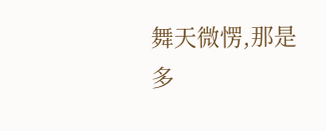舞天微愣,那是多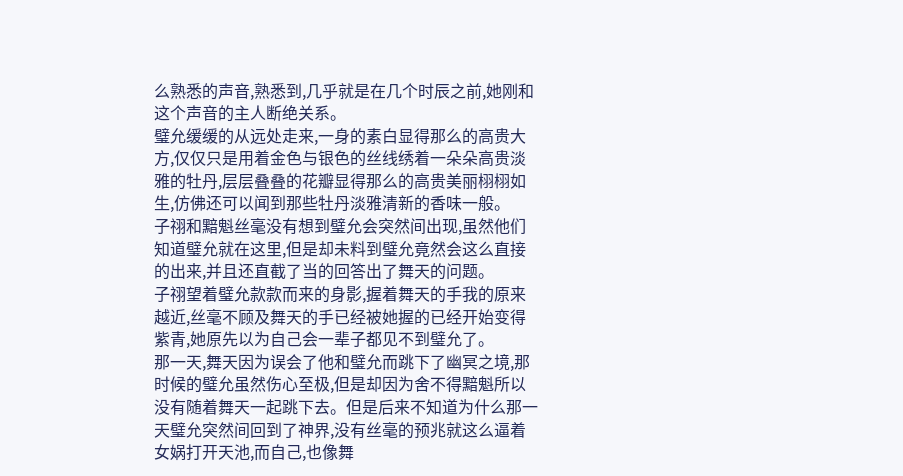么熟悉的声音,熟悉到,几乎就是在几个时辰之前,她刚和这个声音的主人断绝关系。
璧允缓缓的从远处走来,一身的素白显得那么的高贵大方,仅仅只是用着金色与银色的丝线绣着一朵朵高贵淡雅的牡丹,层层叠叠的花瓣显得那么的高贵美丽栩栩如生,仿佛还可以闻到那些牡丹淡雅清新的香味一般。
子祤和黯魁丝毫没有想到璧允会突然间出现,虽然他们知道璧允就在这里,但是却未料到璧允竟然会这么直接的出来,并且还直截了当的回答出了舞天的问题。
子祤望着璧允款款而来的身影,握着舞天的手我的原来越近,丝毫不顾及舞天的手已经被她握的已经开始变得紫青,她原先以为自己会一辈子都见不到璧允了。
那一天,舞天因为误会了他和璧允而跳下了幽冥之境,那时候的璧允虽然伤心至极,但是却因为舍不得黯魁所以没有随着舞天一起跳下去。但是后来不知道为什么那一天璧允突然间回到了神界,没有丝毫的预兆就这么逼着女娲打开天池,而自己,也像舞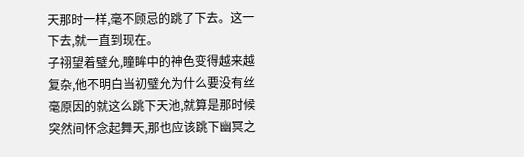天那时一样,毫不顾忌的跳了下去。这一下去,就一直到现在。
子祤望着璧允,瞳眸中的神色变得越来越复杂,他不明白当初璧允为什么要没有丝毫原因的就这么跳下天池,就算是那时候突然间怀念起舞天,那也应该跳下幽冥之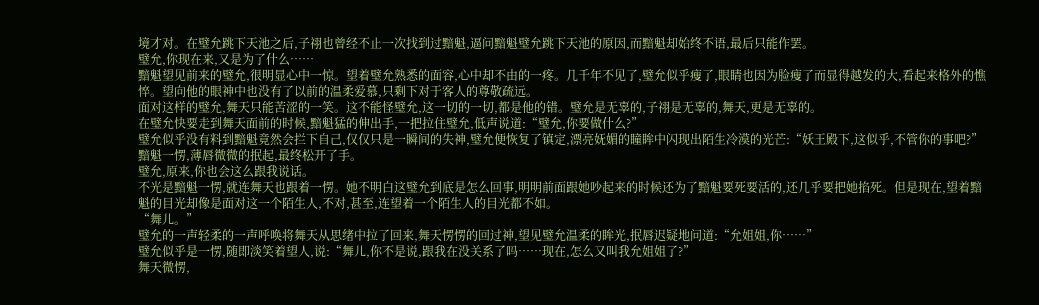境才对。在璧允跳下天池之后,子祤也曾经不止一次找到过黯魁,逼问黯魁璧允跳下天池的原因,而黯魁却始终不语,最后只能作罢。
璧允,你现在来,又是为了什么……
黯魁望见前来的璧允,很明显心中一惊。望着璧允熟悉的面容,心中却不由的一疼。几千年不见了,璧允似乎瘦了,眼睛也因为脸瘦了而显得越发的大,看起来格外的憔悴。望向他的眼神中也没有了以前的温柔爱慕,只剩下对于客人的尊敬疏远。
面对这样的璧允,舞天只能苦涩的一笑。这不能怪璧允,这一切的一切,都是他的错。璧允是无辜的,子祤是无辜的,舞天,更是无辜的。
在璧允快要走到舞天面前的时候,黯魁猛的伸出手,一把拉住璧允,低声说道:“璧允,你要做什么?”
璧允似乎没有料到黯魁竟然会拦下自己,仅仅只是一瞬间的失神,璧允便恢复了镇定,漂亮妩媚的瞳眸中闪现出陌生冷漠的光芒:“妖王殿下,这似乎,不管你的事吧?”
黯魁一愣,薄唇微微的抿起,最终松开了手。
璧允,原来,你也会这么跟我说话。
不光是黯魁一愣,就连舞天也跟着一愣。她不明白这璧允到底是怎么回事,明明前面跟她吵起来的时候还为了黯魁要死要活的,还几乎要把她掐死。但是现在,望着黯魁的目光却像是面对这一个陌生人,不对,甚至,连望着一个陌生人的目光都不如。
“舞儿。”
璧允的一声轻柔的一声呼唤将舞天从思绪中拉了回来,舞天愣愣的回过神,望见璧允温柔的眸光,抿唇迟疑地问道:“允姐姐,你……”
璧允似乎是一愣,随即淡笑着望人,说:“舞儿,你不是说,跟我在没关系了吗……现在,怎么又叫我允姐姐了?”
舞天微愣,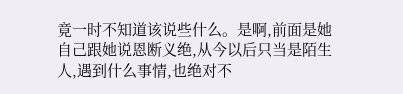竟一时不知道该说些什么。是啊,前面是她自己跟她说恩断义绝,从今以后只当是陌生人,遇到什么事情,也绝对不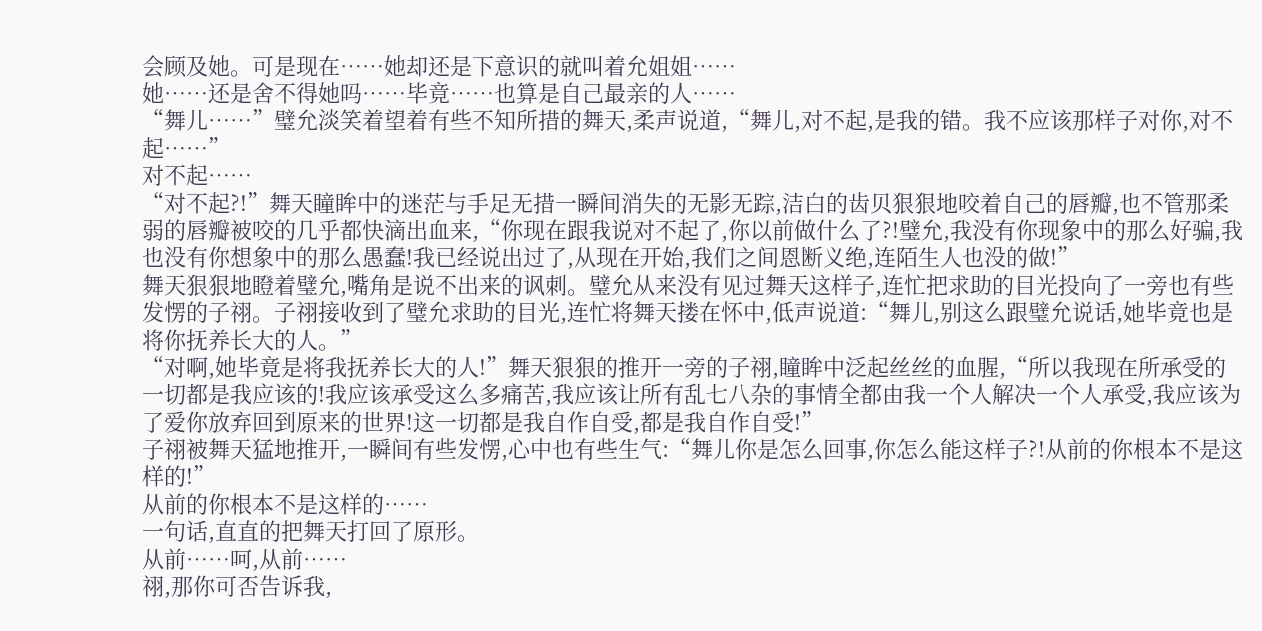会顾及她。可是现在……她却还是下意识的就叫着允姐姐……
她……还是舍不得她吗……毕竟……也算是自己最亲的人……
“舞儿……”璧允淡笑着望着有些不知所措的舞天,柔声说道,“舞儿,对不起,是我的错。我不应该那样子对你,对不起……”
对不起……
“对不起?!”舞天瞳眸中的迷茫与手足无措一瞬间消失的无影无踪,洁白的齿贝狠狠地咬着自己的唇瓣,也不管那柔弱的唇瓣被咬的几乎都快滴出血来,“你现在跟我说对不起了,你以前做什么了?!璧允,我没有你现象中的那么好骗,我也没有你想象中的那么愚蠢!我已经说出过了,从现在开始,我们之间恩断义绝,连陌生人也没的做!”
舞天狠狠地瞪着璧允,嘴角是说不出来的讽刺。璧允从来没有见过舞天这样子,连忙把求助的目光投向了一旁也有些发愣的子祤。子祤接收到了璧允求助的目光,连忙将舞天搂在怀中,低声说道:“舞儿,别这么跟璧允说话,她毕竟也是将你抚养长大的人。”
“对啊,她毕竟是将我抚养长大的人!”舞天狠狠的推开一旁的子祤,瞳眸中泛起丝丝的血腥,“所以我现在所承受的一切都是我应该的!我应该承受这么多痛苦,我应该让所有乱七八杂的事情全都由我一个人解决一个人承受,我应该为了爱你放弃回到原来的世界!这一切都是我自作自受,都是我自作自受!”
子祤被舞天猛地推开,一瞬间有些发愣,心中也有些生气:“舞儿你是怎么回事,你怎么能这样子?!从前的你根本不是这样的!”
从前的你根本不是这样的……
一句话,直直的把舞天打回了原形。
从前……呵,从前……
祤,那你可否告诉我,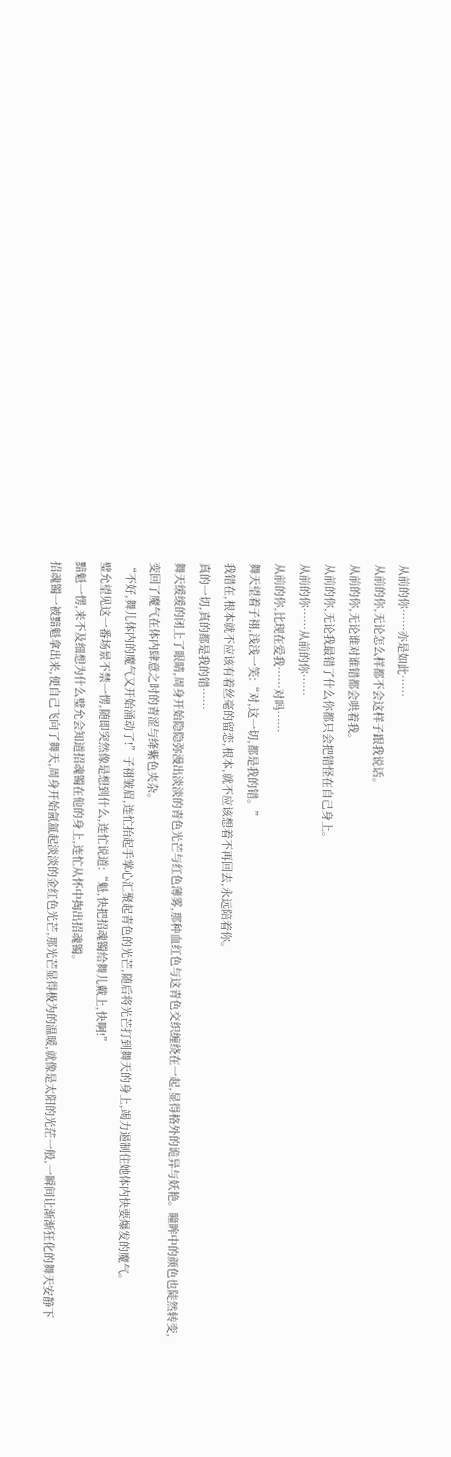从前的你……亦是如此……
从前的你,无论怎么样都不会这样子跟我说话。
从前的你,无论谁对谁错都会哄着我。
从前的你,无论我最错了什么你都只会把错怪在自己身上。
从前的你……从前的你……
从前的你,比现在爱我……对吗……
舞天望着子祤,浅浅一笑:“对,这一切,都是我的错。”
我错在,根本就不应该有着丝毫的留恋,根本,就不应该想着不再回去,永远陪着你。
真的一切,真的都是我的错……
舞天缓缓的闭上了眼睛,周身开始隐隐弥漫出淡淡的青色光芒与红色薄雾,那种血红色与这青色交织缠绕在一起,显得格外的诡异与妖艳。瞳眸中的颜色也陡然转变,变回了魔气在体内肆意之时的青涩与绛紫色夹杂。
“不好,舞儿体内的魔气又开始涌动了!”子祤皱眉,连忙抬起手掌心汇聚起青色的光芒,随后将光芒打到舞天的身上,竭力遏制住她体内快要爆发的魔气。
璧允望见这一番场景不禁一愣,随即突然像是想到什么,连忙说道:“魁,快把招魂镯给舞儿戴上,快啊!”
黯魁一愣,来不及细想为什么璧允会知道招魂镯在他的身上,连忙从怀中掏出招魂镯。
招魂镯一被黯魁拿出来,便自己飞向了舞天,周身开始氤氲起淡淡的金红色光芒,那光芒显得极为的温暖,就像是太阳的光茫一般,一瞬间让渐渐狂化的舞天安静下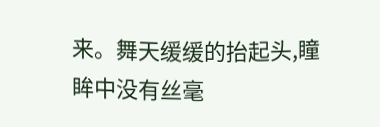来。舞天缓缓的抬起头,瞳眸中没有丝毫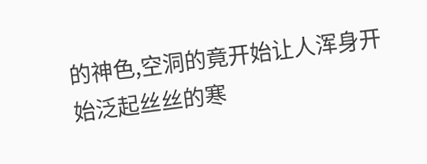的神色,空洞的竟开始让人浑身开始泛起丝丝的寒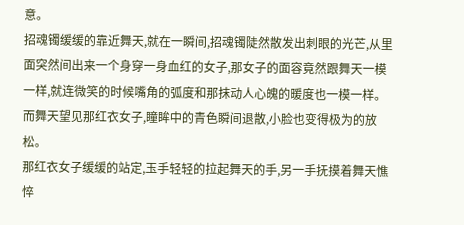意。
招魂镯缓缓的靠近舞天,就在一瞬间,招魂镯陡然散发出刺眼的光芒,从里面突然间出来一个身穿一身血红的女子,那女子的面容竟然跟舞天一模一样,就连微笑的时候嘴角的弧度和那抹动人心魄的暖度也一模一样。而舞天望见那红衣女子,瞳眸中的青色瞬间退散,小脸也变得极为的放松。
那红衣女子缓缓的站定,玉手轻轻的拉起舞天的手,另一手抚摸着舞天憔悴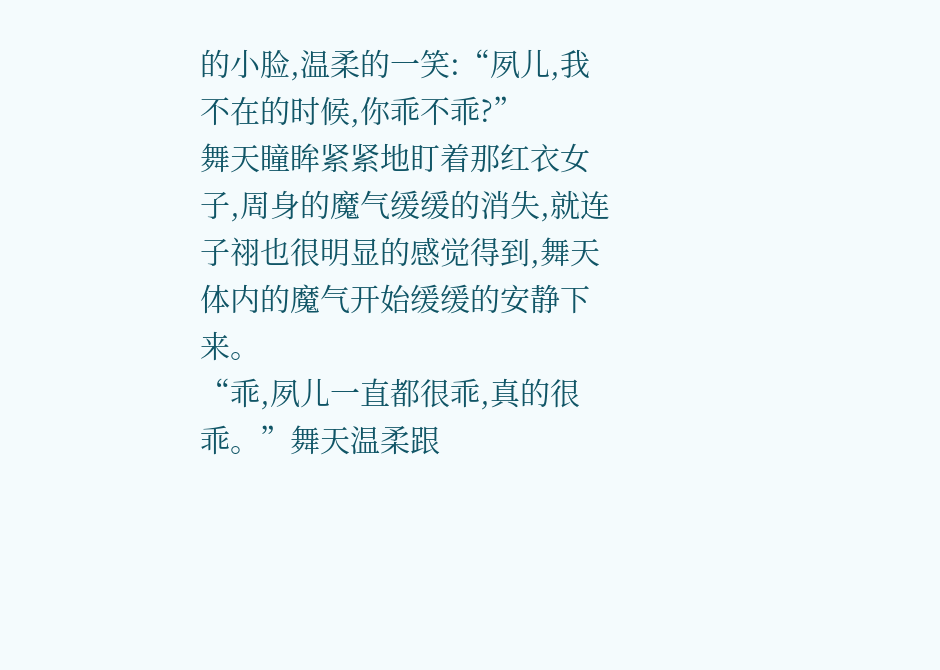的小脸,温柔的一笑:“夙儿,我不在的时候,你乖不乖?”
舞天瞳眸紧紧地盯着那红衣女子,周身的魔气缓缓的消失,就连子祤也很明显的感觉得到,舞天体内的魔气开始缓缓的安静下来。
“乖,夙儿一直都很乖,真的很乖。”舞天温柔跟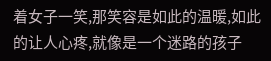着女子一笑,那笑容是如此的温暖,如此的让人心疼,就像是一个迷路的孩子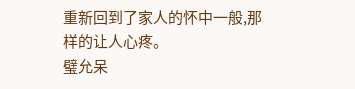重新回到了家人的怀中一般,那样的让人心疼。
璧允呆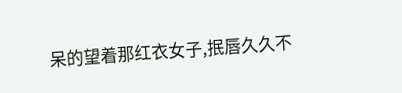呆的望着那红衣女子,抿唇久久不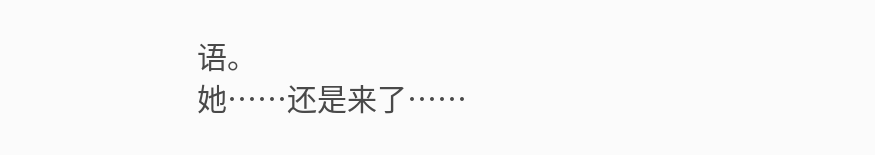语。
她……还是来了……